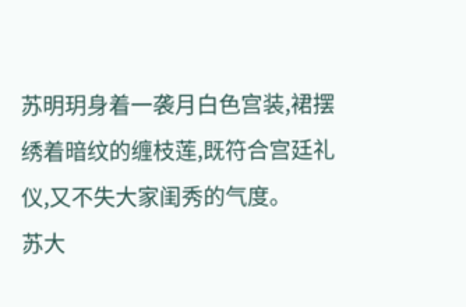苏明玥身着一袭月白色宫装,裙摆绣着暗纹的缠枝莲,既符合宫廷礼仪,又不失大家闺秀的气度。
苏大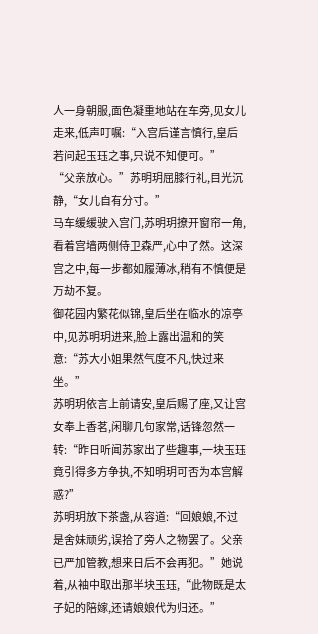人一身朝服,面色凝重地站在车旁,见女儿走来,低声叮嘱:“入宫后谨言慎行,皇后若问起玉珏之事,只说不知便可。”
“父亲放心。”苏明玥屈膝行礼,目光沉静,“女儿自有分寸。”
马车缓缓驶入宫门,苏明玥撩开窗帘一角,看着宫墙两侧侍卫森严,心中了然。这深宫之中,每一步都如履薄冰,稍有不慎便是万劫不复。
御花园内繁花似锦,皇后坐在临水的凉亭中,见苏明玥进来,脸上露出温和的笑意:“苏大小姐果然气度不凡,快过来坐。”
苏明玥依言上前请安,皇后赐了座,又让宫女奉上香茗,闲聊几句家常,话锋忽然一转:“昨日听闻苏家出了些趣事,一块玉珏竟引得多方争执,不知明玥可否为本宫解惑?”
苏明玥放下茶盏,从容道:“回娘娘,不过是舍妹顽劣,误拾了旁人之物罢了。父亲已严加管教,想来日后不会再犯。”她说着,从袖中取出那半块玉珏,“此物既是太子妃的陪嫁,还请娘娘代为归还。”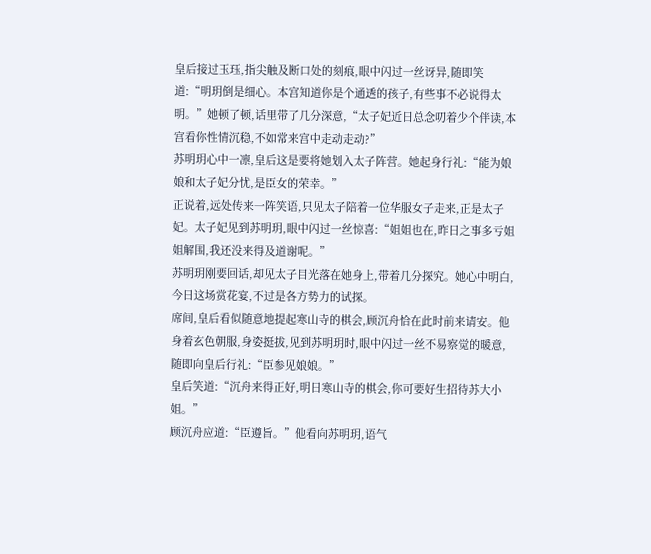皇后接过玉珏,指尖触及断口处的刻痕,眼中闪过一丝讶异,随即笑道:“明玥倒是细心。本宫知道你是个通透的孩子,有些事不必说得太明。”她顿了顿,话里带了几分深意,“太子妃近日总念叨着少个伴读,本宫看你性情沉稳,不如常来宫中走动走动?”
苏明玥心中一凛,皇后这是要将她划入太子阵营。她起身行礼:“能为娘娘和太子妃分忧,是臣女的荣幸。”
正说着,远处传来一阵笑语,只见太子陪着一位华服女子走来,正是太子妃。太子妃见到苏明玥,眼中闪过一丝惊喜:“姐姐也在,昨日之事多亏姐姐解围,我还没来得及道谢呢。”
苏明玥刚要回话,却见太子目光落在她身上,带着几分探究。她心中明白,今日这场赏花宴,不过是各方势力的试探。
席间,皇后看似随意地提起寒山寺的棋会,顾沉舟恰在此时前来请安。他身着玄色朝服,身姿挺拔,见到苏明玥时,眼中闪过一丝不易察觉的暖意,随即向皇后行礼:“臣参见娘娘。”
皇后笑道:“沉舟来得正好,明日寒山寺的棋会,你可要好生招待苏大小姐。”
顾沉舟应道:“臣遵旨。”他看向苏明玥,语气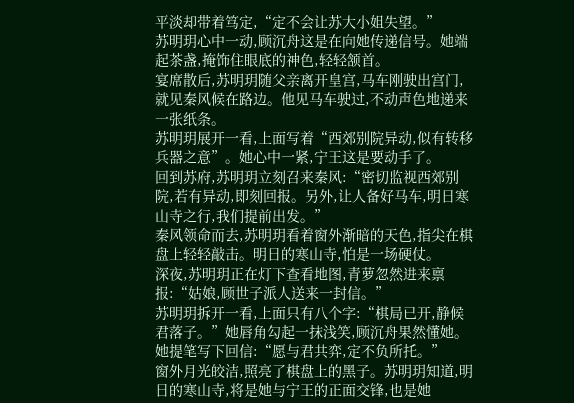平淡却带着笃定,“定不会让苏大小姐失望。”
苏明玥心中一动,顾沉舟这是在向她传递信号。她端起茶盏,掩饰住眼底的神色,轻轻颔首。
宴席散后,苏明玥随父亲离开皇宫,马车刚驶出宫门,就见秦风候在路边。他见马车驶过,不动声色地递来一张纸条。
苏明玥展开一看,上面写着“西郊别院异动,似有转移兵器之意”。她心中一紧,宁王这是要动手了。
回到苏府,苏明玥立刻召来秦风:“密切监视西郊别院,若有异动,即刻回报。另外,让人备好马车,明日寒山寺之行,我们提前出发。”
秦风领命而去,苏明玥看着窗外渐暗的天色,指尖在棋盘上轻轻敲击。明日的寒山寺,怕是一场硬仗。
深夜,苏明玥正在灯下查看地图,青萝忽然进来禀报:“姑娘,顾世子派人送来一封信。”
苏明玥拆开一看,上面只有八个字:“棋局已开,静候君落子。”她唇角勾起一抹浅笑,顾沉舟果然懂她。
她提笔写下回信:“愿与君共弈,定不负所托。”
窗外月光皎洁,照亮了棋盘上的黑子。苏明玥知道,明日的寒山寺,将是她与宁王的正面交锋,也是她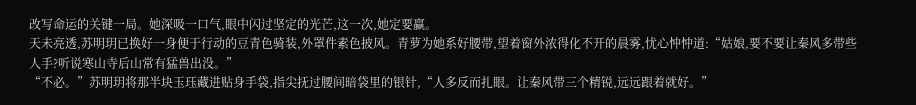改写命运的关键一局。她深吸一口气,眼中闪过坚定的光芒,这一次,她定要赢。
天未亮透,苏明玥已换好一身便于行动的豆青色骑装,外罩件素色披风。青萝为她系好腰带,望着窗外浓得化不开的晨雾,忧心忡忡道:“姑娘,要不要让秦风多带些人手?听说寒山寺后山常有猛兽出没。”
“不必。”苏明玥将那半块玉珏藏进贴身手袋,指尖抚过腰间暗袋里的银针,“人多反而扎眼。让秦风带三个精锐,远远跟着就好。”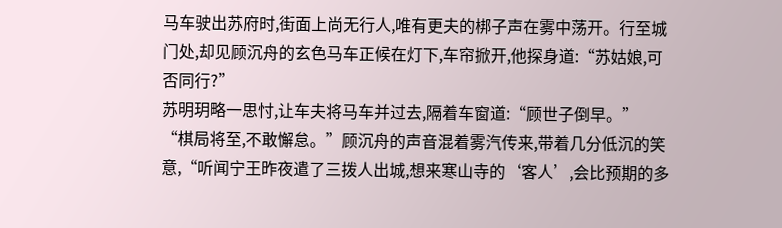马车驶出苏府时,街面上尚无行人,唯有更夫的梆子声在雾中荡开。行至城门处,却见顾沉舟的玄色马车正候在灯下,车帘掀开,他探身道:“苏姑娘,可否同行?”
苏明玥略一思忖,让车夫将马车并过去,隔着车窗道:“顾世子倒早。”
“棋局将至,不敢懈怠。”顾沉舟的声音混着雾汽传来,带着几分低沉的笑意,“听闻宁王昨夜遣了三拨人出城,想来寒山寺的‘客人’,会比预期的多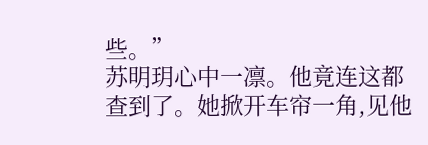些。”
苏明玥心中一凛。他竟连这都查到了。她掀开车帘一角,见他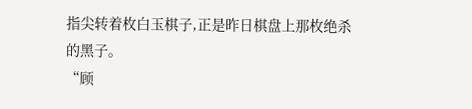指尖转着枚白玉棋子,正是昨日棋盘上那枚绝杀的黑子。
“顾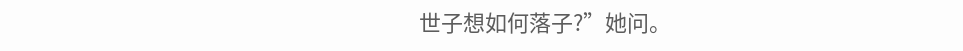世子想如何落子?”她问。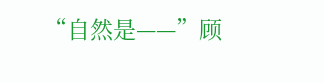“自然是——”顾